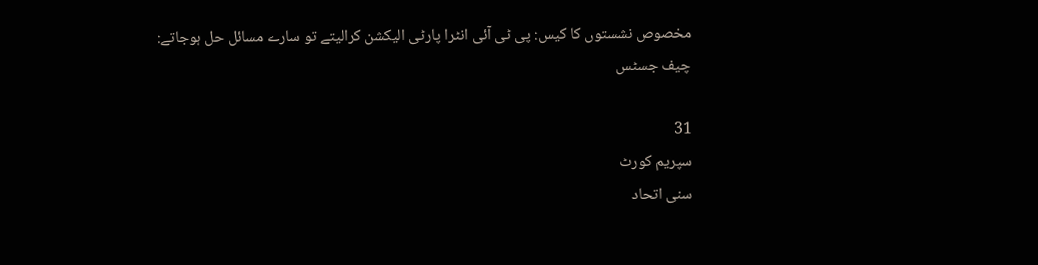مخصوص نشستوں کا کیس: پی ٹی آئی انٹرا پارٹی الیکشن کرالیتے تو سارے مسائل حل ہوجاتے: چیف جسٹس

31
سپریم کورٹ
سنی اتحاد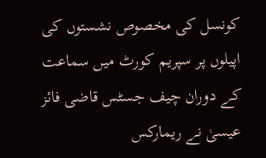کونسل کی مخصوص نشستوں کی اپیلوں پر سپریم کورٹ میں سماعت کے دوران چیف جسٹس قاضی فائز عیسیٰ نے ریمارکس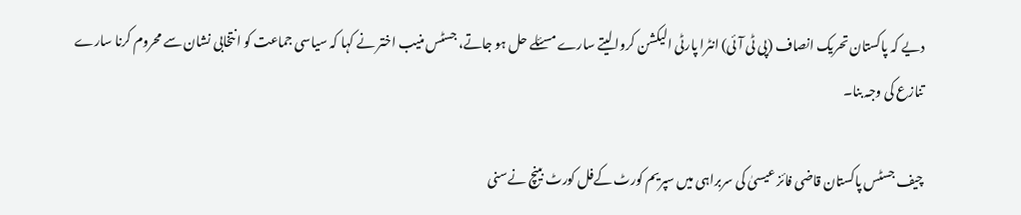دیے کہ پاکستان تحریک انصاف (پی ٹی آئی) انٹرا پارٹی الیکشن کروا لیتے سارے مسئلے حل ہو جاتے، جسٹس منیب اختر نے کہا کہ سیاسی جماعت کو انتخابی نشان سے محروم کرنا سارے تنازع کی وجہ بنا۔

چیف جسٹس پاکستان قاضی فائز عیسیٰ کی سربراہی میں سپریم کورٹ کےفل کورٹ بینچ نےسنی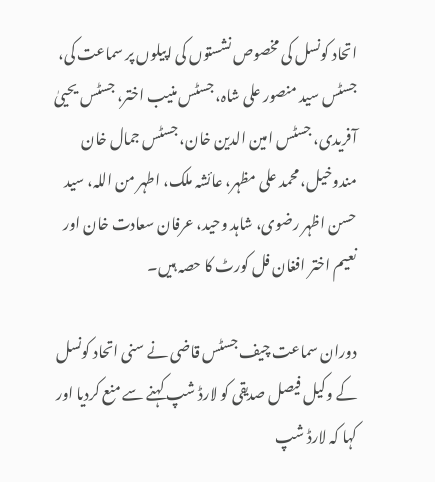اتحاد کونسل کی مخصوص نشستوں کی اپیلوں پر سماعت کی، جسٹس سید منصور علی شاہ، جسٹس منیب اختر، جسٹس یحییٰ آفریدی، جسٹس امین الدین خان، جسٹس جمال خان مندوخیل، محمد علی مظہر، عائشہ ملک، اطہر من اللہ، سید حسن اظہر رضوی، شاہد وحید، عرفان سعادت خان اور نعیم اختر افغان فل کورٹ کا حصہ ہیں۔

دوران سماعت چیف جسٹس قاضی نے سنی اتحاد کونسل کے وکیل فیصل صدیقی کو لارڈ شپ کہنے سے منع کردیا اور کہا کہ لارڈ شپ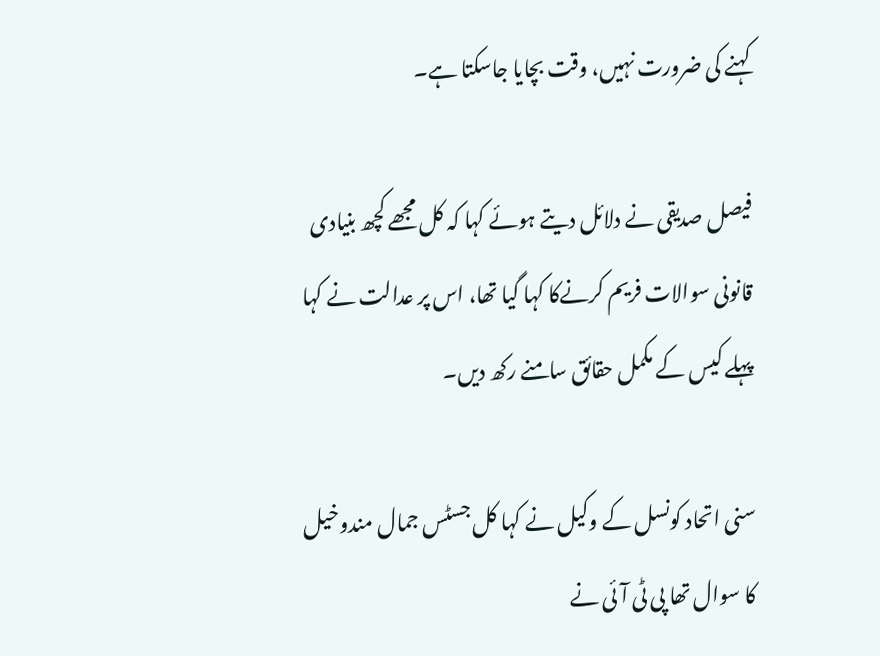کہنے کی ضرورت نہیں، وقت بچایا جاسکتا ہے۔

فیصل صدیقی نے دلائل دیتے ہوئے کہا کہ کل مجھے کچھ بنیادی قانونی سوالات فریم کرنےکا کہا گیا تھا، اس پر عدالت نے کہا پہلے کیس کے مکمل حقائق سامنے رکھ دیں۔

سنی اتحاد کونسل کے وکیل نے کہا کل جسٹس جمال مندوخیل کا سوال تھا پی ٹی آئی نے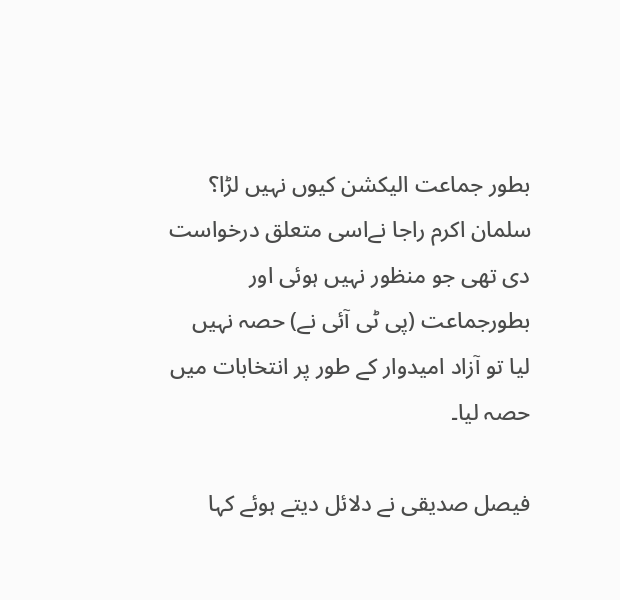بطور جماعت الیکشن کیوں نہیں لڑا؟ سلمان اکرم راجا نےاسی متعلق درخواست دی تھی جو منظور نہیں ہوئی اور بطورجماعت (پی ٹی آئی نے) حصہ نہیں لیا تو آزاد امیدوار کے طور پر انتخابات میں حصہ لیا۔

فیصل صدیقی نے دلائل دیتے ہوئے کہا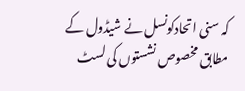کہ سنی اتحادکونسل نے شیڈول کے مطابق مخصوص نشستوں کی لسٹ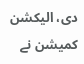دی، الیکشن کمیشن نے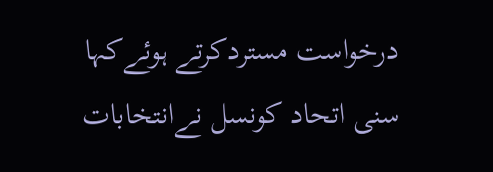درخواست مستردکرتے ہوئےکہا سنی اتحاد کونسل نےانتخابات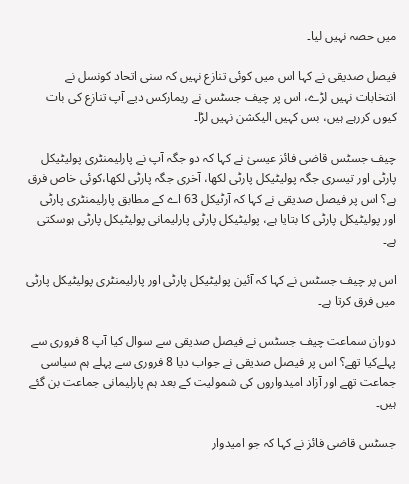میں حصہ نہیں لیا۔

فیصل صدیقی نے کہا اس میں کوئی تنازع نہیں کہ سنی اتحاد کونسل نے انتخابات نہیں لڑے، اس پر چیف جسٹس نے ریمارکس دیے آپ تنازع کی بات کیوں کررہے ہیں، بس کہیں الیکشن نہیں لڑا۔

چیف جسٹس قاضی فائز عیسیٰ نے کہا کہ دو جگہ آپ نے پارلیمنٹری پولیٹیکل پارٹی اور تیسری جگہ پولیٹیکل پارٹی لکھا، آخری جگہ پارٹی لکھا،کوئی خاص فرق ہے؟ اس پر فیصل صدیقی نے کہا کہ آرٹیکل 63 اے کے مطابق پارلیمنٹری پارٹی اور پولیٹیکل پارٹی کا بتایا ہے، پولیٹیکل پارٹی پارلیمانی پولیٹیکل پارٹی ہوسکتی ہے۔

اس پر چیف جسٹس نے کہا کہ آئین پولیٹیکل پارٹی اور پارلیمنٹری پولیٹیکل پارٹی میں فرق کرتا ہے۔

دوران سماعت چیف جسٹس نے فیصل صدیقی سے سوال کیا آپ 8 فروری سے پہلےکیا تھے؟ اس پر فیصل صدیقی نے جواب دیا 8 فروری سے پہلے ہم سیاسی جماعت تھے اور آزاد امیدواروں کی شمولیت کے بعد ہم پارلیمانی جماعت بن گئے ہیں۔

جسٹس قاضی فائز نے کہا کہ جو امیدوار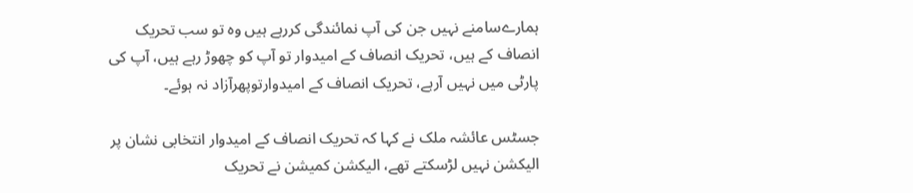ہمارےسامنے نہیں جن کی آپ نمائندگی کررہے ہیں وہ تو سب تحریک انصاف کے ہیں، تحریک انصاف کے امیدوار تو آپ کو چھوڑ رہے ہیں، آپ کی پارٹی میں نہیں آرہے، تحریک انصاف کے امیدوارتوپھرآزاد نہ ہوئے۔

جسٹس عائشہ ملک نے کہا کہ تحریک انصاف کے امیدوار انتخابی نشان پر الیکشن نہیں لڑسکتے تھے، الیکشن کمیشن نے تحریک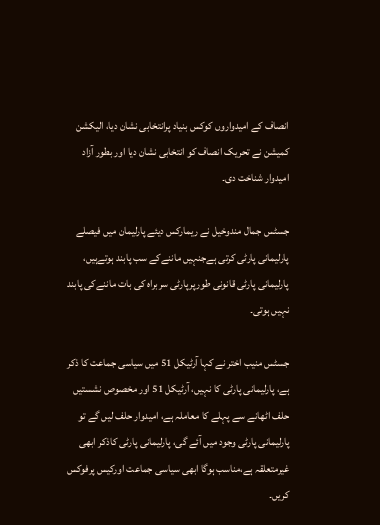انصاف کے امیدواروں کوکس بنیاد پرانتخابی نشان دیا، الیکشن کمیشن نے تحریک انصاف کو انتخابی نشان دیا اور بطور آزاد امیدوار شناخت دی۔

جسٹس جمال مندوخیل نے ریمارکس دیئے پارلیمان میں فیصلے پارلیمانی پارٹی کرتی ہےجنہیں ماننےکے سب پابند ہوتےہیں، پارلیمانی پارٹی قانونی طورپرپارٹی سربراہ کی بات ماننےکی پابند نہیں ہوتی۔

جسٹس منیب اختر نے کہا آرٹیکل 51 میں سیاسی جماعت کا ذکر ہے، پارلیمانی پارٹی کا نہیں، آرٹیکل 51 اور مخصوص نشستیں حلف اٹھانے سے پہلے کا معاملہ ہے، امیدوار حلف لیں گے تو پارلیمانی پارٹی وجود میں آئے گی، پارلیمانی پارٹی کاذکر ابھی غیرمتعلقہ ہے،مناسب ہوگا ابھی سیاسی جماعت اورکیس پرفوکس کریں۔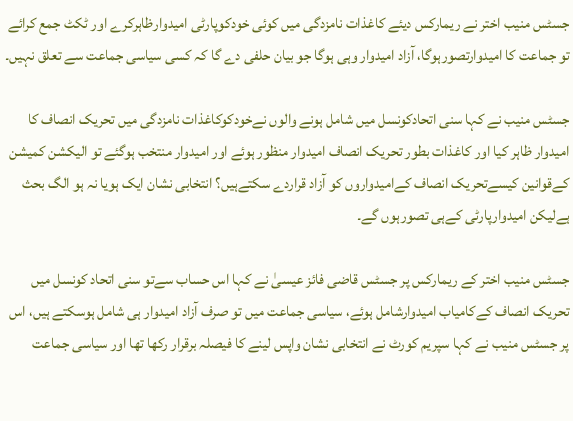جسٹس منیب اختر نے ریمارکس دیئے کاغذات نامزدگی میں کوئی خودکوپارٹی امیدوارظاہرکرے اور ٹکٹ جمع کرائے تو جماعت کا امیدوارتصورہوگا، آزاد امیدوار وہی ہوگا جو بیان حلفی دے گا کہ کسی سیاسی جماعت سے تعلق نہیں۔

جسٹس منیب نے کہا سنی اتحادکونسل میں شامل ہونے والوں نےخودکوکاغذات نامزدگی میں تحریک انصاف کا امیدوار ظاہر کیا اور کاغذات بطور تحریک انصاف امیدوار منظور ہوئے اور امیدوار منتخب ہوگئے تو الیکشن کمیشن کےقوانین کیسےتحریک انصاف کےامیدواروں کو آزاد قراردے سکتےہیں؟ انتخابی نشان ایک ہویا نہ ہو الگ بحث ہےلیکن امیدوارپارٹی کےہی تصورہوں گے۔

جسٹس منیب اختر کے ریمارکس پر جسٹس قاضی فائز عیسیٰ نے کہا اس حساب سےتو سنی اتحاد کونسل میں تحریک انصاف کےکامیاب امیدوارشامل ہوئے، سیاسی جماعت میں تو صرف آزاد امیدوار ہی شامل ہوسکتے ہیں، اس پر جسٹس منیب نے کہا سپریم کورٹ نے انتخابی نشان واپس لینے کا فیصلہ برقرار رکھا تھا اور سیاسی جماعت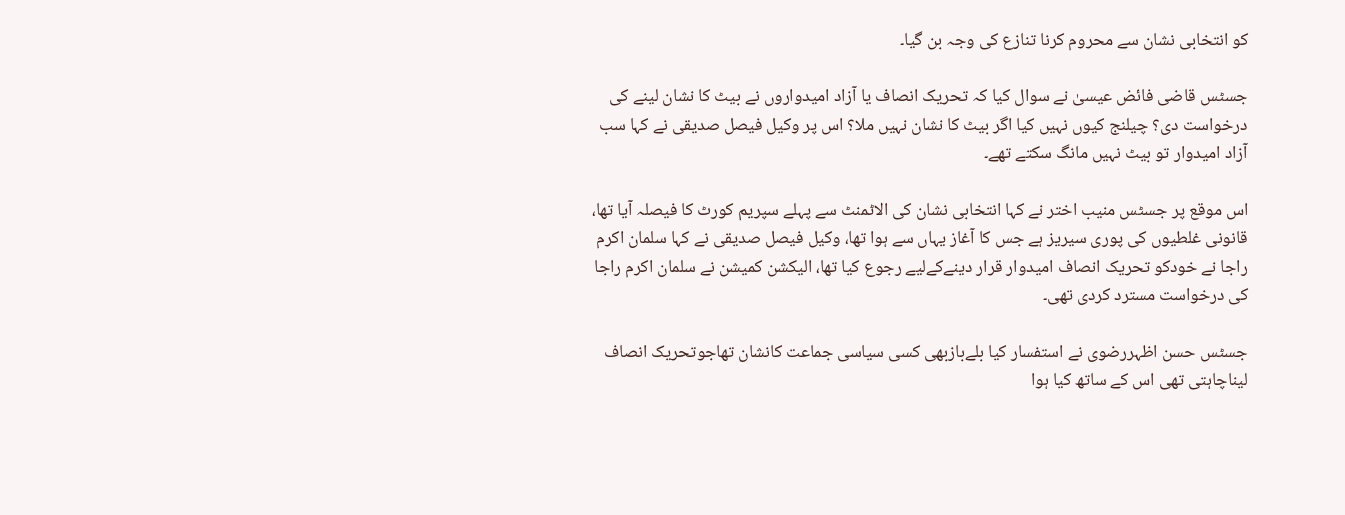کو انتخابی نشان سے محروم کرنا تنازع کی وجہ بن گیا۔

جسٹس قاضی فائض عیسیٰ نے سوال کیا کہ تحریک انصاف یا آزاد امیدواروں نے بیٹ کا نشان لینے کی درخواست دی؟ چیلنج کیوں نہیں کیا اگر بیٹ کا نشان نہیں ملا؟ اس پر وکیل فیصل صدیقی نے کہا سب آزاد امیدوار تو بیٹ نہیں مانگ سکتے تھے۔

اس موقع پر جسٹس منیب اختر نے کہا انتخابی نشان کی الاٹمنٹ سے پہلے سپریم کورٹ کا فیصلہ آیا تھا، قانونی غلطیوں کی پوری سیریز ہے جس کا آغاز یہاں سے ہوا تھا، وکیل فیصل صدیقی نے کہا سلمان اکرم راجا نے خودکو تحریک انصاف امیدوار قرار دینےکےلیے رجوع کیا تھا، الیکشن کمیشن نے سلمان اکرم راجا کی درخواست مسترد کردی تھی۔

جسٹس حسن اظہررضوی نے استفسار کیا بلےبازبھی کسی سیاسی جماعت کانشان تھاجوتحریک انصاف لیناچاہتی تھی اس کے ساتھ کیا ہوا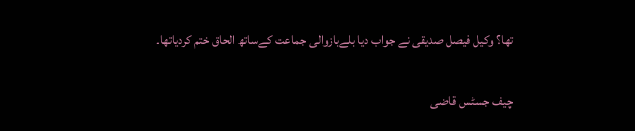تھا؟ وکیل فیصل صدیقی نے جواب دیا بلےبازوالی جماعت کےساتھ الحاق ختم کردیاتھا۔

چیف جسٹس قاضی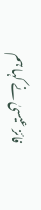فائز عیسیٰ نے کہا ہم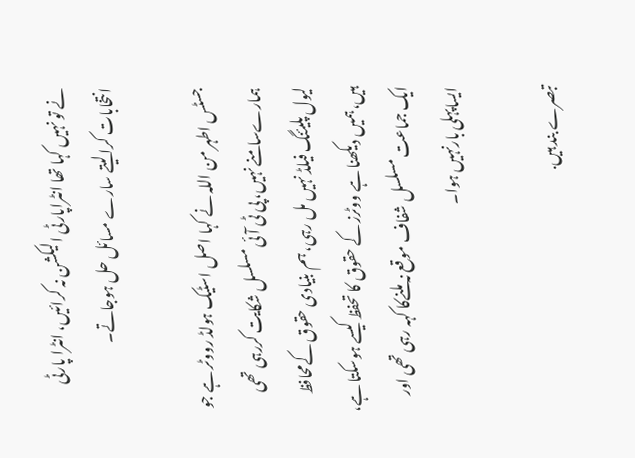نے تو نہیں کہا تھا انٹراپارٹی الیکشن نہ کرائیں، انٹرا پارٹی انتخابات کرالیتے سارے مسائل حل ہوجاتے۔

جسٹس اطہر من اللہ نے کہا اصل اسٹیک ہولڈ رووٹر ہے جو ہمارےسامنے نہیں، پی ٹی آئی مسلسل شکایت کررہی تھی لیول پلیئنگ فیلڈ نہیں مل رہی، ہم بنیادی حقوق کےمحافظ ہیں،ہمیں دیکھنا ہے ووٹرز کے حقوق کا تحفظ کیسے ہوسکتا ہے، ایک جماعت مسلسل شفاف موقع نہ ملنےکا کہہ رہی تھی اور ایساپہلی بارنہیں ہوا۔

تبصرے بند ہیں.